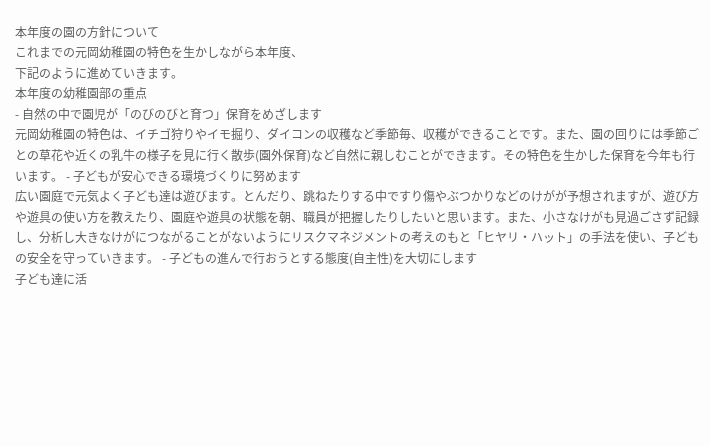本年度の園の方針について
これまでの元岡幼稚園の特色を生かしながら本年度、
下記のように進めていきます。
本年度の幼稚園部の重点
- 自然の中で園児が「のびのびと育つ」保育をめざします
元岡幼稚園の特色は、イチゴ狩りやイモ掘り、ダイコンの収穫など季節毎、収穫ができることです。また、園の回りには季節ごとの草花や近くの乳牛の様子を見に行く散歩(園外保育)など自然に親しむことができます。その特色を生かした保育を今年も行います。 - 子どもが安心できる環境づくりに努めます
広い園庭で元気よく子ども達は遊びます。とんだり、跳ねたりする中ですり傷やぶつかりなどのけがが予想されますが、遊び方や遊具の使い方を教えたり、園庭や遊具の状態を朝、職員が把握したりしたいと思います。また、小さなけがも見過ごさず記録し、分析し大きなけがにつながることがないようにリスクマネジメントの考えのもと「ヒヤリ・ハット」の手法を使い、子どもの安全を守っていきます。 - 子どもの進んで行おうとする態度(自主性)を大切にします
子ども達に活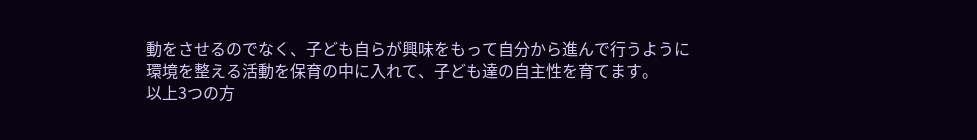動をさせるのでなく、子ども自らが興味をもって自分から進んで行うように環境を整える活動を保育の中に入れて、子ども達の自主性を育てます。
以上3つの方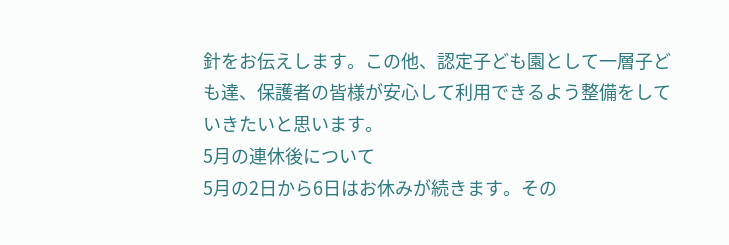針をお伝えします。この他、認定子ども園として一層子ども達、保護者の皆様が安心して利用できるよう整備をしていきたいと思います。
5月の連休後について
5月の2日から6日はお休みが続きます。その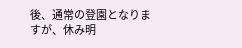後、通常の登園となりますが、休み明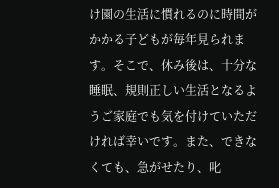け園の生活に慣れるのに時間がかかる子どもが毎年見られます。そこで、休み後は、十分な睡眠、規則正しい生活となるようご家庭でも気を付けていただければ幸いです。また、できなくても、急がせたり、叱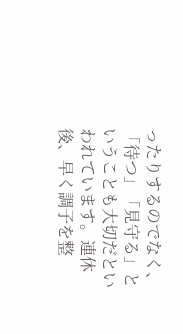ったりするのでなく、「待つ」「見守る」ということも大切だといわれています。連休後、早く調子を整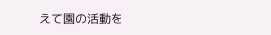えて園の活動を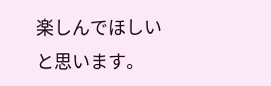楽しんでほしいと思います。